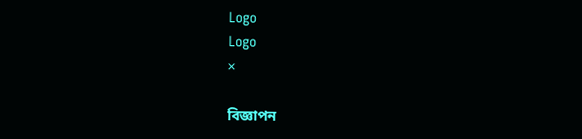Logo
Logo
×

বিজ্ঞাপন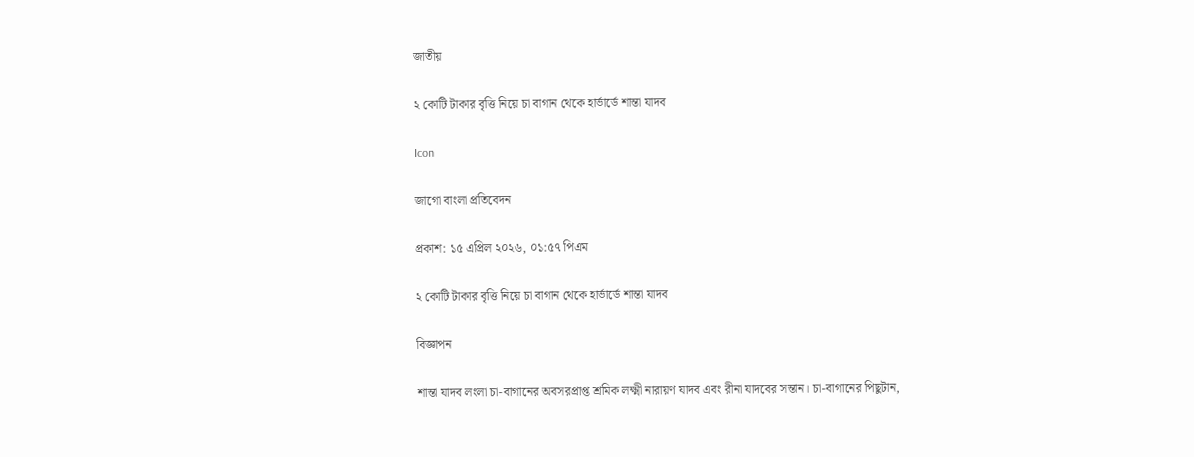জাতীয়

২ কোটি টাকার বৃত্তি নিয়ে চা বাগান থেকে হার্ভার্ডে শান্তা যাদব

Icon

জাগো বাংলা প্রতিবেদন

প্রকাশ: ১৫ এপ্রিল ২০২৬, ০১:৫৭ পিএম

২ কোটি টাকার বৃত্তি নিয়ে চা বাগান থেকে হার্ভার্ডে শান্তা যাদব

বিজ্ঞাপন

শান্তা যাদব লংলা চা-বাগানের অবসরপ্রাপ্ত শ্রমিক লক্ষ্মী নারায়ণ যাদব এবং রীনা যাদবের সন্তান। চা-বাগানের পিছুটান,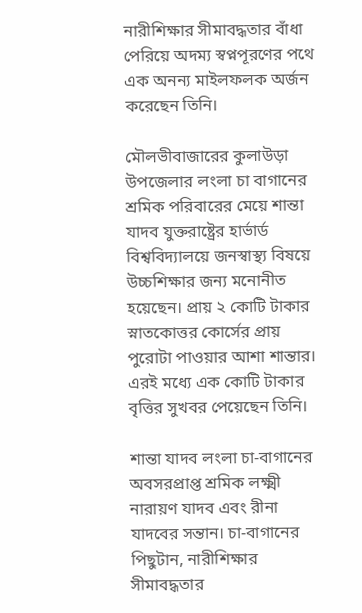নারীশিক্ষার সীমাবদ্ধতার বাঁধা পেরিয়ে অদম্য স্বপ্নপূরণের পথে এক অনন্য মাইলফলক অর্জন করেছেন তিনি।

মৌলভীবাজারের কুলাউড়া উপজেলার লংলা চা বাগানের শ্রমিক পরিবারের মেয়ে শান্তা যাদব যুক্তরাষ্ট্রের হার্ভার্ড বিশ্ববিদ্যালয়ে জনস্বাস্থ্য বিষয়ে উচ্চশিক্ষার জন্য মনোনীত হয়েছেন। প্রায় ২ কোটি টাকার স্নাতকোত্তর কোর্সের প্রায় পুরোটা পাওয়ার আশা শান্তার। এরই মধ্যে এক কোটি টাকার বৃত্তির সুখবর পেয়েছেন তিনি।

শান্তা যাদব লংলা চা-বাগানের অবসরপ্রাপ্ত শ্রমিক লক্ষ্মী নারায়ণ যাদব এবং রীনা যাদবের সন্তান। চা-বাগানের পিছুটান, নারীশিক্ষার সীমাবদ্ধতার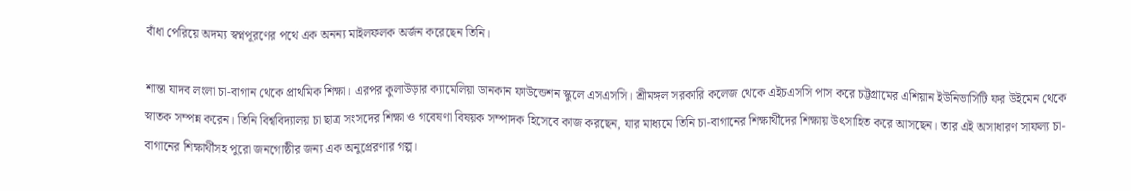বাঁধা পেরিয়ে অদম্য স্বপ্নপূরণের পথে এক অনন্য মাইলফলক অর্জন করেছেন তিনি।

শান্তা যাদব লংলা চা-বাগান থেকে প্রাথমিক শিক্ষা। এরপর কুলাউড়ার ক্যামেলিয়া ডানকান ফাউন্ডেশন স্কুলে এসএসসি। শ্রীমঙ্গল সরকারি কলেজ থেকে এইচএসসি পাস করে চট্টগ্রামের এশিয়ান ইউনিভার্সিটি ফর উইমেন থেকে স্নাতক সম্পন্ন করেন। তিনি বিশ্ববিদ্যালয় চা ছাত্র সংসদের শিক্ষা ও গবেষণা বিষয়ক সম্পাদক হিসেবে কাজ করছেন, যার মাধ্যমে তিনি চা-বাগানের শিক্ষার্থীদের শিক্ষায় উৎসাহিত করে আসছেন। তার এই অসাধারণ সাফল্য চা-বাগানের শিক্ষার্থীসহ পুরো জনগোষ্ঠীর জন্য এক অনুপ্রেরণার গল্প।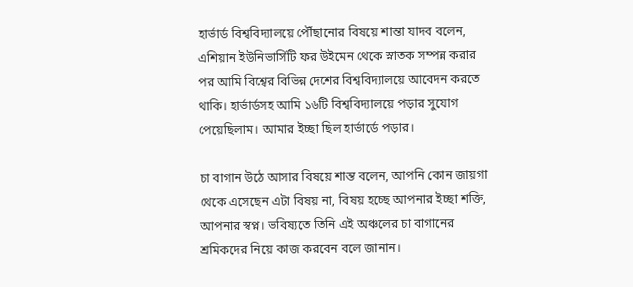হার্ভার্ড বিশ্ববিদ্যালয়ে পৌঁছানোর বিষয়ে শান্তা যাদব বলেন, এশিয়ান ইউনিভার্সিটি ফর উইমেন থেকে স্নাতক সম্পন্ন করার পর আমি বিশ্বের বিভিন্ন দেশের বিশ্ববিদ্যালয়ে আবেদন করতে থাকি। হার্ভার্ডসহ আমি ১৬টি বিশ্ববিদ্যালয়ে পড়ার সুযোগ পেয়েছিলাম। আমার ইচ্ছা ছিল হার্ভার্ডে পড়ার।

চা বাগান উঠে আসার বিষয়ে শান্ত বলেন, আপনি কোন জায়গা থেকে এসেছেন এটা বিষয় না, বিষয় হচ্ছে আপনার ইচ্ছা শক্তি, আপনার স্বপ্ন। ভবিষ্যতে তিনি এই অঞ্চলের চা বাগানের শ্রমিকদের নিয়ে কাজ করবেন বলে জানান।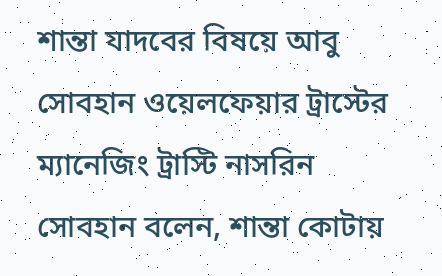শান্তা যাদবের বিষয়ে আবু সোবহান ওয়েলফেয়ার ট্রাস্টের ম্যানেজিং ট্রাস্টি নাসরিন সোবহান বলেন, শান্তা কোটায়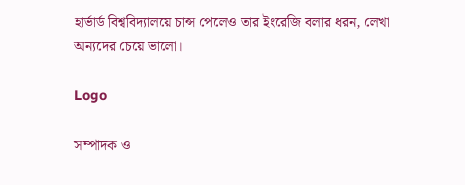হার্ভার্ড বিশ্ববিদ্যালয়ে চান্স পেলেও তার ইংরেজি বলার ধরন, লেখা অন্যদের চেয়ে ভালো।

Logo

সম্পাদক ও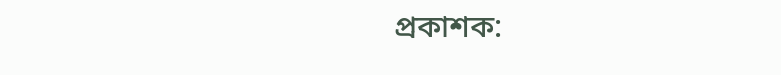প্রকাশক: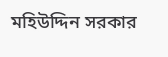মহিউদ্দিন সরকার